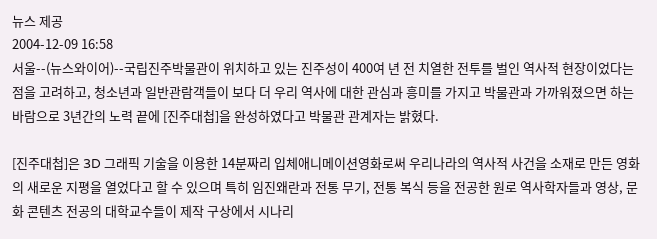뉴스 제공
2004-12-09 16:58
서울--(뉴스와이어)--국립진주박물관이 위치하고 있는 진주성이 400여 년 전 치열한 전투를 벌인 역사적 현장이었다는 점을 고려하고, 청소년과 일반관람객들이 보다 더 우리 역사에 대한 관심과 흥미를 가지고 박물관과 가까워졌으면 하는 바람으로 3년간의 노력 끝에 [진주대첩]을 완성하였다고 박물관 관계자는 밝혔다.

[진주대첩]은 3D 그래픽 기술을 이용한 14분짜리 입체애니메이션영화로써 우리나라의 역사적 사건을 소재로 만든 영화의 새로운 지평을 열었다고 할 수 있으며 특히 임진왜란과 전통 무기, 전통 복식 등을 전공한 원로 역사학자들과 영상, 문화 콘텐츠 전공의 대학교수들이 제작 구상에서 시나리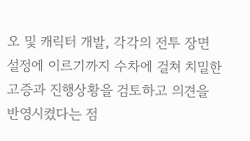오 및 캐릭터 개발, 각각의 전투 장면 설정에 이르기까지 수차에 걸쳐 치밀한 고증과 진행상황을 검토하고 의견을 반영시켰다는 점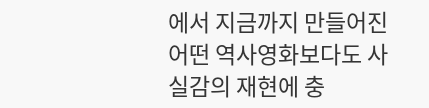에서 지금까지 만들어진 어떤 역사영화보다도 사실감의 재현에 충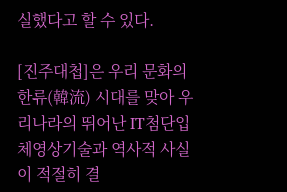실했다고 할 수 있다.

[진주대첩]은 우리 문화의 한류(韓流) 시대를 맞아 우리나라의 뛰어난 IT첨단입체영상기술과 역사적 사실이 적절히 결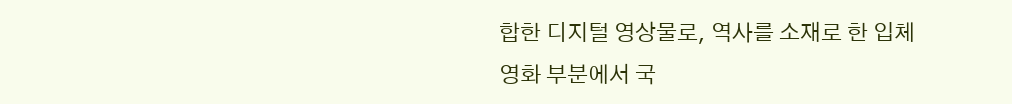합한 디지털 영상물로, 역사를 소재로 한 입체영화 부분에서 국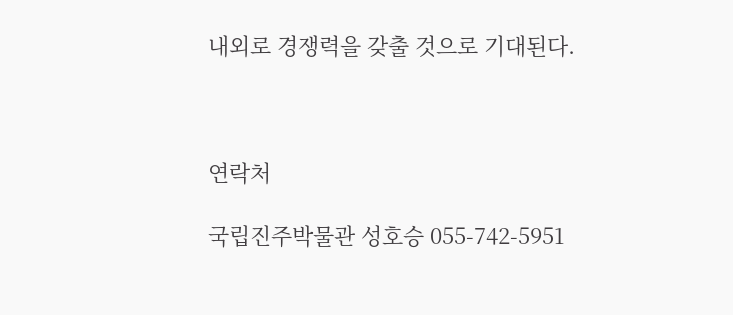내외로 경쟁력을 갖출 것으로 기대된다.



연락처

국립진주박물관 성호승 055-742-5951